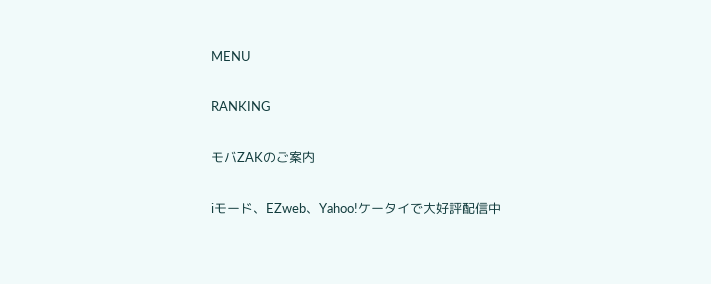MENU

RANKING

モバZAKのご案内

iモード、EZweb、Yahoo!ケータイで大好評配信中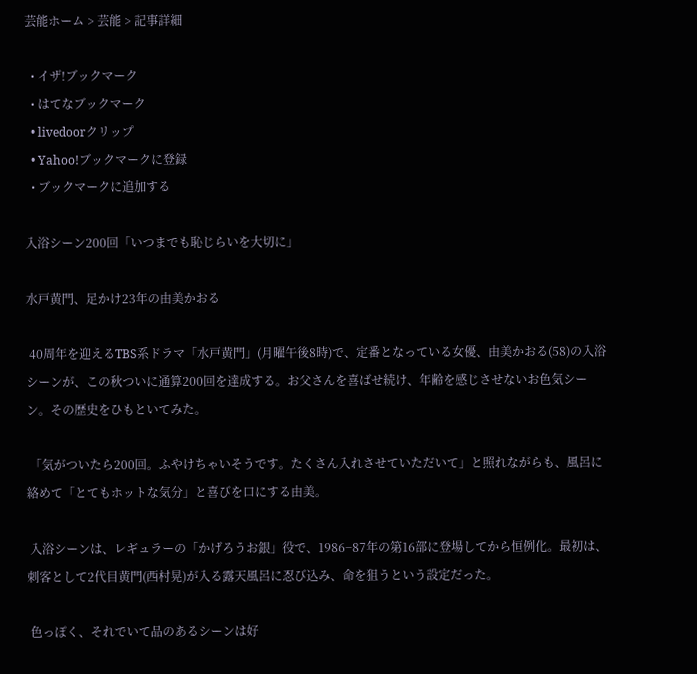芸能ホーム > 芸能 > 記事詳細

  • イザ!ブックマーク
  • はてなブックマーク
  • livedoorクリップ
  • Yahoo!ブックマークに登録
  • ブックマークに追加する

入浴シーン200回「いつまでも恥じらいを大切に」

水戸黄門、足かけ23年の由美かおる

 40周年を迎えるTBS系ドラマ「水戸黄門」(月曜午後8時)で、定番となっている女優、由美かおる(58)の入浴シーンが、この秋ついに通算200回を達成する。お父さんを喜ばせ続け、年齢を感じさせないお色気シーン。その歴史をひもといてみた。

 「気がついたら200回。ふやけちゃいそうです。たくさん入れさせていただいて」と照れながらも、風呂に絡めて「とてもホットな気分」と喜びを口にする由美。

 入浴シーンは、レギュラーの「かげろうお銀」役で、1986−87年の第16部に登場してから恒例化。最初は、刺客として2代目黄門(西村晃)が入る露天風呂に忍び込み、命を狙うという設定だった。

 色っぽく、それでいて品のあるシーンは好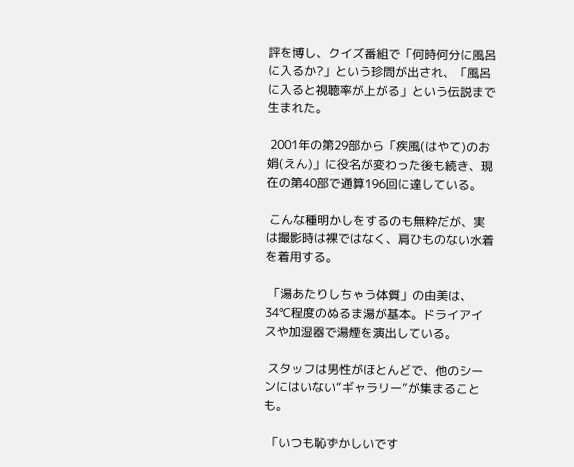評を博し、クイズ番組で「何時何分に風呂に入るか?」という珍問が出され、「風呂に入ると視聴率が上がる」という伝説まで生まれた。

 2001年の第29部から「疾風(はやて)のお娟(えん)」に役名が変わった後も続き、現在の第40部で通算196回に達している。

 こんな種明かしをするのも無粋だが、実は撮影時は裸ではなく、肩ひものない水着を着用する。

 「湯あたりしちゃう体質」の由美は、34℃程度のぬるま湯が基本。ドライアイスや加湿器で湯煙を演出している。

 スタッフは男性がほとんどで、他のシーンにはいない“ギャラリー”が集まることも。

 「いつも恥ずかしいです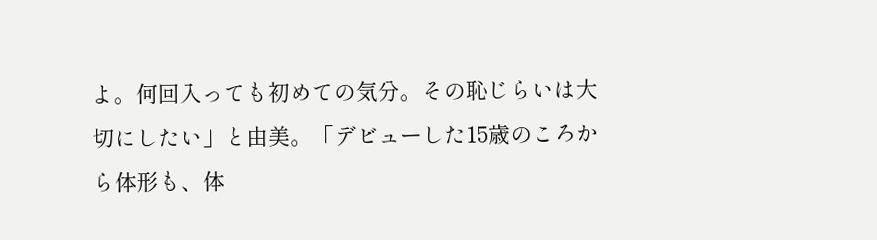よ。何回入っても初めての気分。その恥じらいは大切にしたい」と由美。「デビューした15歳のころから体形も、体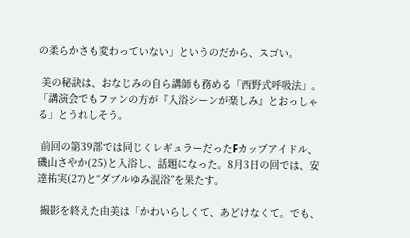の柔らかさも変わっていない」というのだから、スゴい。

 美の秘訣は、おなじみの自ら講師も務める「西野式呼吸法」。「講演会でもファンの方が『入浴シーンが楽しみ』とおっしゃる」とうれしそう。

 前回の第39部では同じくレギュラーだったFカップアイドル、磯山さやか(25)と入浴し、話題になった。8月3日の回では、安達祐実(27)と“ダブルゆみ混浴”を果たす。

 撮影を終えた由美は「かわいらしくて、あどけなくて。でも、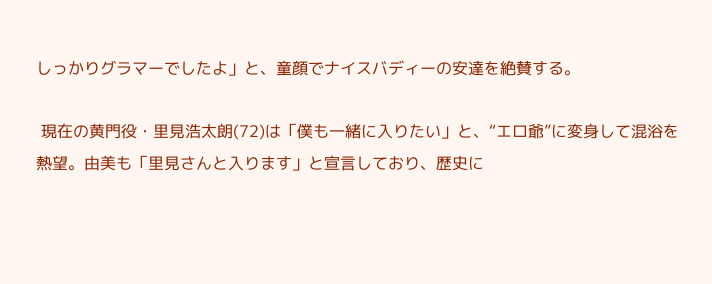しっかりグラマーでしたよ」と、童顔でナイスバディーの安達を絶賛する。

 現在の黄門役・里見浩太朗(72)は「僕も一緒に入りたい」と、“エロ爺”に変身して混浴を熱望。由美も「里見さんと入ります」と宣言しており、歴史に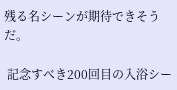残る名シーンが期待できそうだ。

 記念すべき200回目の入浴シー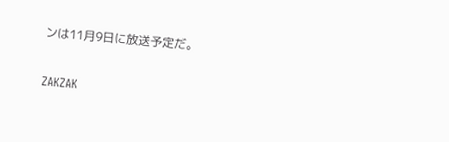ンは11月9日に放送予定だ。

ZAKZAK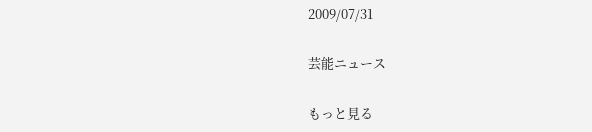2009/07/31

芸能ニュース

もっと見る